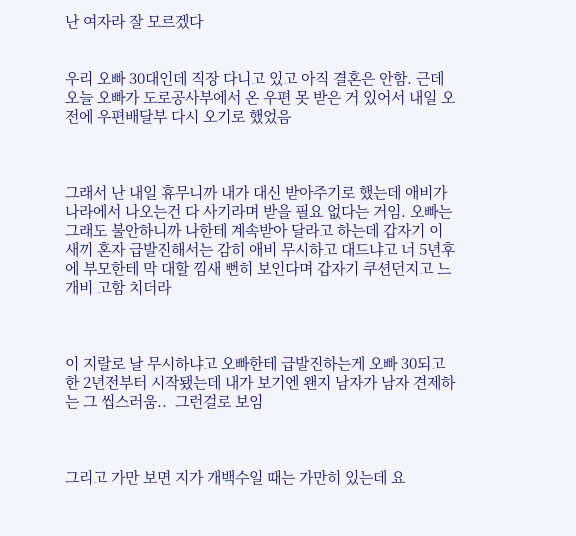난 여자라 잘 모르겠다


우리 오빠 30대인데 직장 다니고 있고 아직 결혼은 안함. 근데 오늘 오빠가 도로공사부에서 온 우편 못 받은 거 있어서 내일 오전에 우편배달부 다시 오기로 했었음



그래서 난 내일 휴무니까 내가 대신 받아주기로 했는데 애비가 나라에서 나오는건 다 사기라며 받을 필요 없다는 거임. 오빠는 그래도 불안하니까 나한테 계속받아 달라고 하는데 갑자기 이 새끼 혼자 급발진해서는 감히 애비 무시하고 대드냐고 너 5년후에 부모한테 막 대할 낌새 뻔히 보인다며 갑자기 쿠션던지고 느개비 고함 치더라



이 지랄로 날 무시하냐고 오빠한테 급발진하는게 오빠 30되고 한 2년전부터 시작됐는데 내가 보기엔 왠지 남자가 남자 견제하는 그 씹스러움..  그런걸로 보임



그리고 가만 보면 지가 개백수일 때는 가만히 있는데 요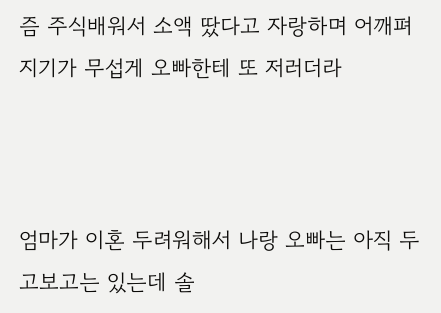즘 주식배워서 소액 땄다고 자랑하며 어깨펴지기가 무섭게 오빠한테 또 저러더라



엄마가 이혼 두려워해서 나랑 오빠는 아직 두고보고는 있는데 솔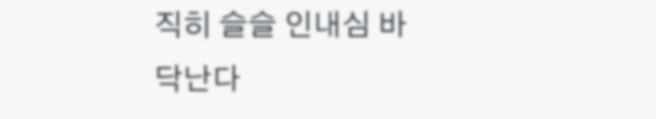직히 슬슬 인내심 바닥난다